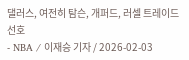댈러스, 여전히 탐슨, 개퍼드, 러셀 트레이드 선호
- NBA / 이재승 기자 / 2026-02-03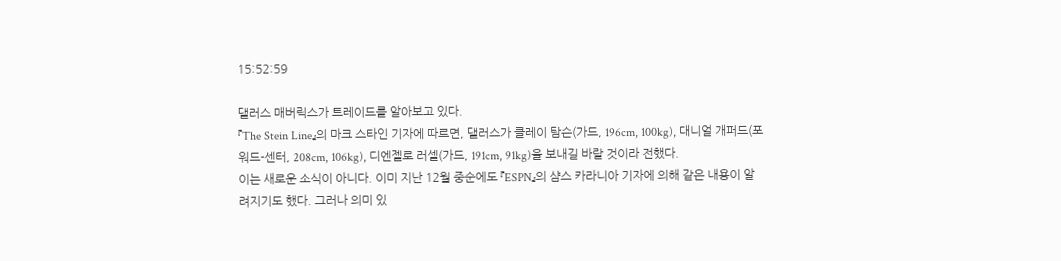15:52:59

댈러스 매버릭스가 트레이드를 알아보고 있다.
『The Stein Line』의 마크 스타인 기자에 따르면, 댈러스가 클레이 탐슨(가드, 196cm, 100kg), 대니얼 개퍼드(포워드-센터, 208cm, 106kg), 디엔젤로 러셀(가드, 191cm, 91kg)을 보내길 바랄 것이라 전했다.
이는 새로운 소식이 아니다. 이미 지난 12월 중순에도 『ESPN』의 샴스 카라니아 기자에 의해 같은 내용이 알려지기도 했다. 그러나 의미 있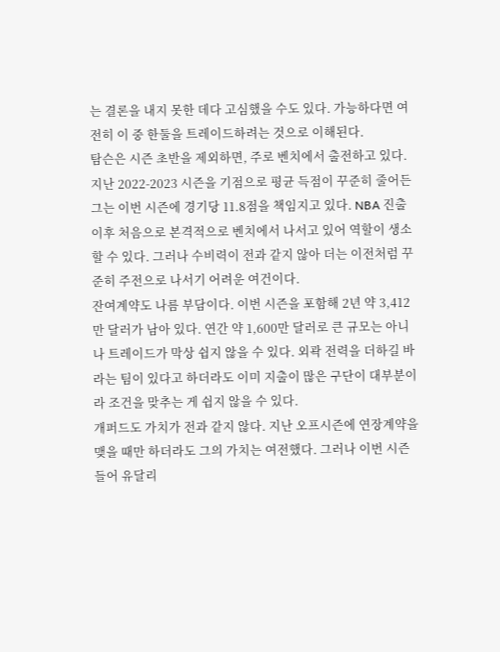는 결론을 내지 못한 데다 고심했을 수도 있다. 가능하다면 여전히 이 중 한둘을 트레이드하려는 것으로 이해된다.
탐슨은 시즌 초반을 제외하면, 주로 벤치에서 출전하고 있다. 지난 2022-2023 시즌을 기점으로 평균 득점이 꾸준히 줄어든 그는 이번 시즌에 경기당 11.8점을 책임지고 있다. NBA 진출 이후 처음으로 본격적으로 벤치에서 나서고 있어 역할이 생소할 수 있다. 그러나 수비력이 전과 같지 않아 더는 이전처럼 꾸준히 주전으로 나서기 어려운 여건이다.
잔여계약도 나름 부담이다. 이번 시즌을 포함해 2년 약 3,412만 달러가 남아 있다. 연간 약 1,600만 달러로 큰 규모는 아니나 트레이드가 막상 쉽지 않을 수 있다. 외곽 전력을 더하길 바라는 팀이 있다고 하더라도 이미 지출이 많은 구단이 대부분이라 조건을 맞추는 게 쉽지 않을 수 있다.
개퍼드도 가치가 전과 같지 않다. 지난 오프시즌에 연장계약을 맺을 때만 하더라도 그의 가치는 여전했다. 그러나 이번 시즌 들어 유달리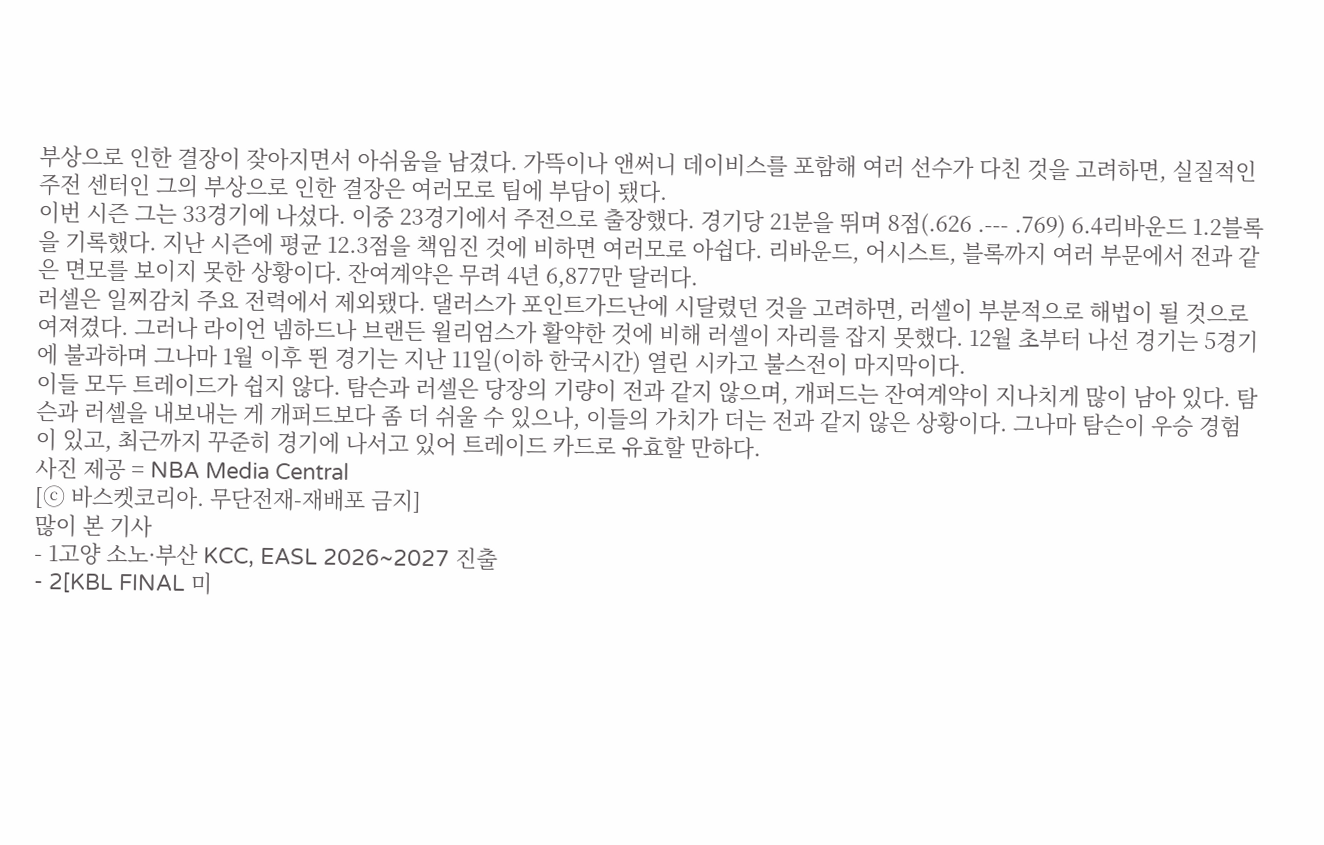부상으로 인한 결장이 잦아지면서 아쉬움을 남겼다. 가뜩이나 앤써니 데이비스를 포함해 여러 선수가 다친 것을 고려하면, 실질적인 주전 센터인 그의 부상으로 인한 결장은 여러모로 팀에 부담이 됐다.
이번 시즌 그는 33경기에 나섰다. 이중 23경기에서 주전으로 출장했다. 경기당 21분을 뛰며 8점(.626 .--- .769) 6.4리바운드 1.2블록을 기록했다. 지난 시즌에 평균 12.3점을 책임진 것에 비하면 여러모로 아쉽다. 리바운드, 어시스트, 블록까지 여러 부문에서 전과 같은 면모를 보이지 못한 상황이다. 잔여계약은 무려 4년 6,877만 달러다.
러셀은 일찌감치 주요 전력에서 제외됐다. 댈러스가 포인트가드난에 시달렸던 것을 고려하면, 러셀이 부분적으로 해법이 될 것으로 여져겼다. 그러나 라이언 넴하드나 브랜든 윌리엄스가 활약한 것에 비해 러셀이 자리를 잡지 못했다. 12월 초부터 나선 경기는 5경기에 불과하며 그나마 1월 이후 뛴 경기는 지난 11일(이하 한국시간) 열린 시카고 불스전이 마지막이다.
이들 모두 트레이드가 쉽지 않다. 탐슨과 러셀은 당장의 기량이 전과 같지 않으며, 개퍼드는 잔여계약이 지나치게 많이 남아 있다. 탐슨과 러셀을 내보내는 게 개퍼드보다 좀 더 쉬울 수 있으나, 이들의 가치가 더는 전과 같지 않은 상황이다. 그나마 탐슨이 우승 경험이 있고, 최근까지 꾸준히 경기에 나서고 있어 트레이드 카드로 유효할 만하다.
사진 제공 = NBA Media Central
[ⓒ 바스켓코리아. 무단전재-재배포 금지]
많이 본 기사
- 1고양 소노·부산 KCC, EASL 2026~2027 진출
- 2[KBL FINAL 미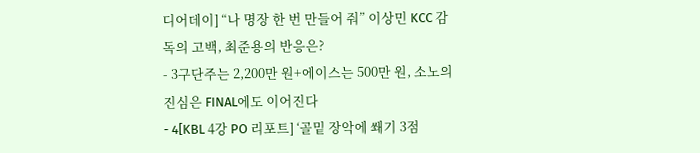디어데이] “나 명장 한 번 만들어 줘” 이상민 KCC 감독의 고백, 최준용의 반응은?
- 3구단주는 2,200만 원+에이스는 500만 원, 소노의 진심은 FINAL에도 이어진다
- 4[KBL 4강 PO 리포트] ‘골밑 장악에 쐐기 3점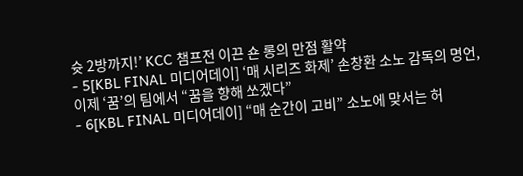슛 2방까지!’ KCC 챔프전 이끈 숀 롱의 만점 활약
- 5[KBL FINAL 미디어데이] ‘매 시리즈 화제’ 손창환 소노 감독의 명언, 이제 ‘꿈’의 팀에서 “꿈을 향해 쏘겠다”
- 6[KBL FINAL 미디어데이] “매 순간이 고비” 소노에 맞서는 허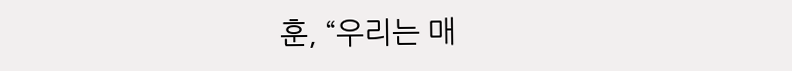훈, “우리는 매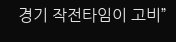경기 작전타임이 고비”